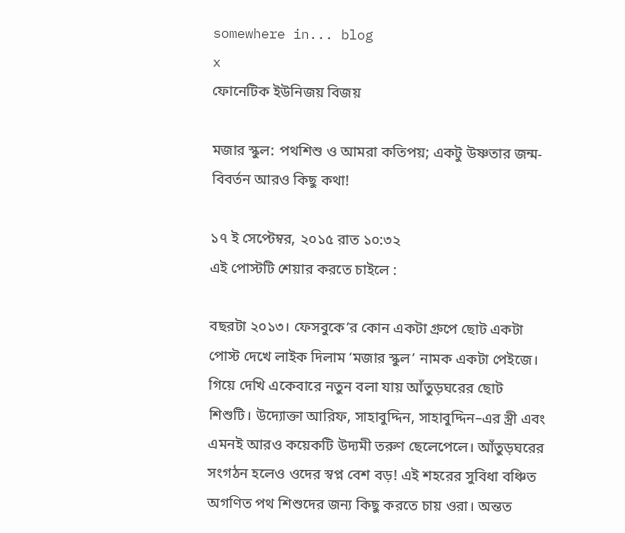somewhere in... blog
x
ফোনেটিক ইউনিজয় বিজয়

মজার স্কুল: পথশিশু ও আমরা কতিপয়; একটু উষ্ণতার জন্ম-বিবর্তন আরও কিছু কথা!

১৭ ই সেপ্টেম্বর, ২০১৫ রাত ১০:৩২
এই পোস্টটি শেয়ার করতে চাইলে :

বছরটা ২০১৩। ফেসবুকে’র কোন একটা গ্রুপে ছোট একটা পোস্ট দেখে লাইক দিলাম ‘মজার স্কুল’ নামক একটা পেইজে। গিয়ে দেখি একেবারে নতুন বলা যায় আঁতুড়ঘরের ছোট শিশুটি। উদ্যোক্তা আরিফ, সাহাবুদ্দিন, সাহাবুদ্দিন–এর স্ত্রী এবং এমনই আরও কয়েকটি উদ্যমী তরুণ ছেলেপেলে। আঁতুড়ঘরের সংগঠন হলেও ওদের স্বপ্ন বেশ বড়! এই শহরের সুবিধা বঞ্চিত অগণিত পথ শিশুদের জন্য কিছু করতে চায় ওরা। অন্তত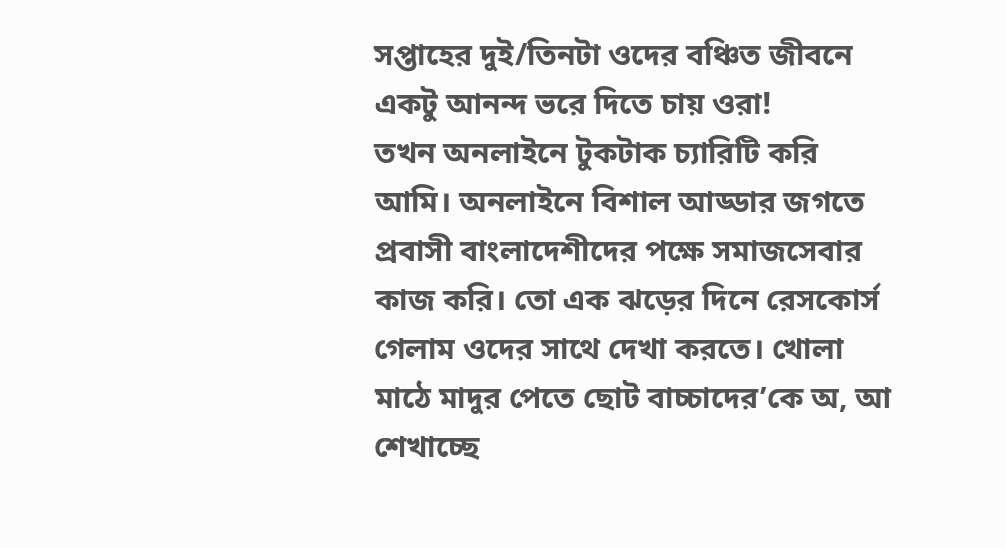সপ্তাহের দুই/তিনটা ওদের বঞ্চিত জীবনে একটু আনন্দ ভরে দিতে চায় ওরা!
তখন অনলাইনে টুকটাক চ্যারিটি করি আমি। অনলাইনে বিশাল আড্ডার জগতে প্রবাসী বাংলাদেশীদের পক্ষে সমাজসেবার কাজ করি। তো এক ঝড়ের দিনে রেসকোর্স গেলাম ওদের সাথে দেখা করতে। খোলা মাঠে মাদুর পেতে ছোট বাচ্চাদের’কে অ, আ শেখাচ্ছে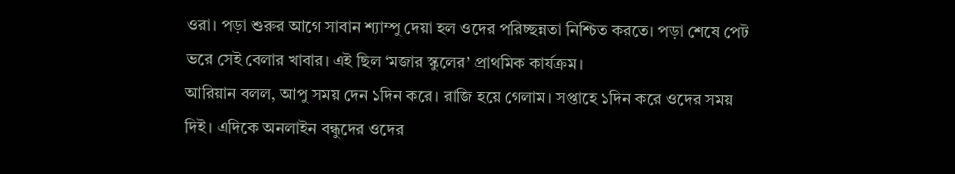ওরা। পড়া শুরুর আগে সাবান শ্যাম্পু দেয়া হল ওদের পরিচ্ছন্নতা নিশ্চিত করতে। পড়া শেষে পেট ভরে সেই বেলার খাবার। এই ছিল ‘মজার স্কুলের’ প্রাথমিক কার্যক্রম।
আরিয়ান বলল, আপু সময় দেন ১দিন করে। রাজি হয়ে গেলাম। সপ্তাহে ১দিন করে ওদের সময় দিই। এদিকে অনলাইন বন্ধুদের ওদের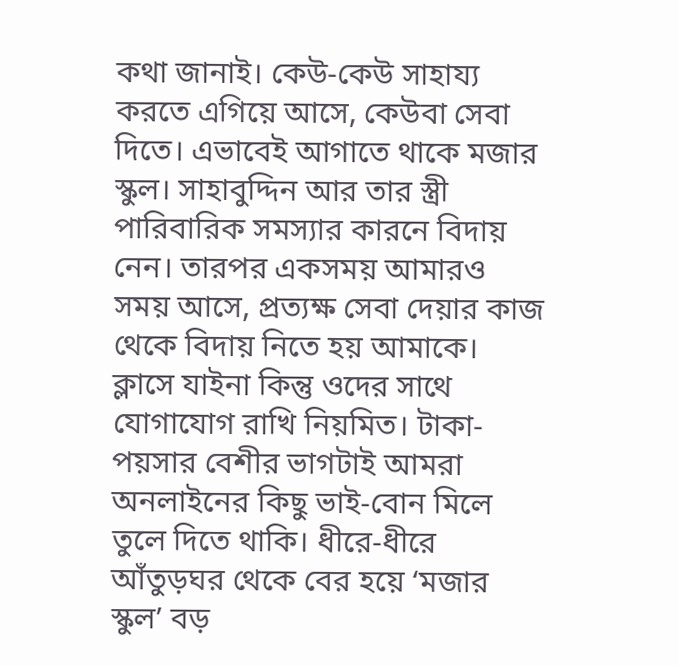কথা জানাই। কেউ-কেউ সাহায্য করতে এগিয়ে আসে, কেউবা সেবা দিতে। এভাবেই আগাতে থাকে মজার স্কুল। সাহাবুদ্দিন আর তার স্ত্রী পারিবারিক সমস্যার কারনে বিদায় নেন। তারপর একসময় আমারও সময় আসে, প্রত্যক্ষ সেবা দেয়ার কাজ থেকে বিদায় নিতে হয় আমাকে। ক্লাসে যাইনা কিন্তু ওদের সাথে যোগাযোগ রাখি নিয়মিত। টাকা-পয়সার বেশীর ভাগটাই আমরা অনলাইনের কিছু ভাই-বোন মিলে তুলে দিতে থাকি। ধীরে-ধীরে আঁতুড়ঘর থেকে বের হয়ে ‘মজার স্কুল’ বড়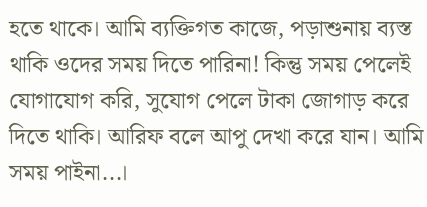হতে থাকে। আমি ব্যক্তিগত কাজে, পড়াশুনায় ব্যস্ত থাকি ওদের সময় দিতে পারিনা! কিন্তু সময় পেলেই যোগাযোগ করি, সুযোগ পেলে টাকা জোগাড় করে দিতে থাকি। আরিফ বলে আপু দেখা করে যান। আমি সময় পাইনা...।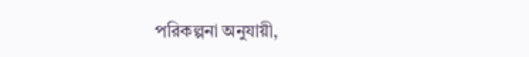পরিকল্পনা অনুযায়ী,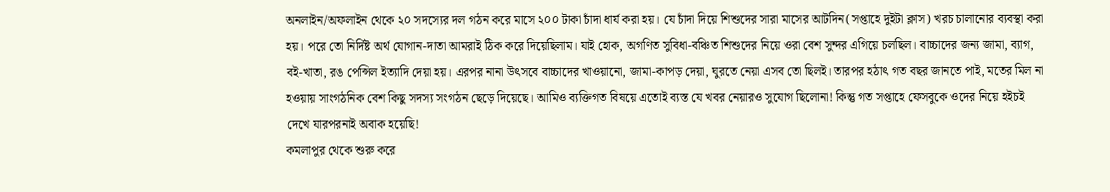অনলাইন/অফলাইন থেকে ২০ সদস্যের দল গঠন করে মাসে ২০০ টাকা চাঁদা ধার্য করা হয়। যে চাঁদা দিয়ে শিশুদের সারা মাসের আটদিন(সপ্তাহে দুইটা ক্লাস) খরচ চালানোর ব্যবস্থা করা হয়। পরে তো নির্দিষ্ট অর্থ যোগান-দাতা আমরাই ঠিক করে দিয়েছিলাম। যাই হোক, অগণিত সুবিধা-বঞ্চিত শিশুদের নিয়ে ওরা বেশ সুন্দর এগিয়ে চলছিল। বাচ্চাদের জন্য জামা, ব্যাগ, বই-খাতা, রঙ পেন্সিল ইত্যাদি দেয়া হয়। এরপর নানা উৎসবে বাচ্চাদের খাওয়ানো, জামা-কাপড় দেয়া, ঘুরতে নেয়া এসব তো ছিলই। তারপর হঠাৎ গত বছর জানতে পাই, মতের মিল না হওয়ায় সাংগঠনিক বেশ কিছু সদস্য সংগঠন ছেড়ে দিয়েছে। আমিও ব্যক্তিগত বিষয়ে এতোই ব্যস্ত যে খবর নেয়ারও সুযোগ ছিলোনা! কিন্তু গত সপ্তাহে ফেসবুকে ওদের নিয়ে হইচই দেখে যারপরনাই অবাক হয়েছি!
কমলাপুর থেকে শুরু করে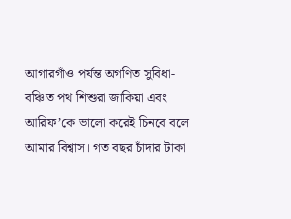আগারগাঁও পর্যন্ত অগণিত সুবিধা-বঞ্চিত পথ শিশুরা জাকিয়া এবং আরিফ’কে ভালো করেই চিনবে বলে আমার বিশ্বাস। গত বছর চাঁদার টাকা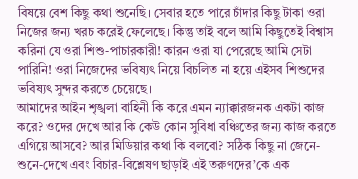বিষয়ে বেশ কিছু কথা শুনেছি। সেবার হতে পারে চাঁদার কিছু টাকা ওরা নিজের জন্য খরচ করেই ফেলেছে। কিন্তু তাই বলে আমি কিছুতেই বিশ্বাস করিনা যে ওরা শিশু-পাচারকারী! কারন ওরা যা পেরেছে আমি সেটা পারিনি! ওরা নিজেদের ভবিষ্যৎ নিয়ে বিচলিত না হয়ে এইসব শিশুদের ভবিষ্যৎ সুন্দর করতে চেয়েছে।
আমাদের আইন শৃঙ্খলা বাহিনী কি করে এমন ন্যাক্কারজনক একটা কাজ করে? ওদের দেখে আর কি কেউ কোন সুবিধা বঞ্চিতের জন্য কাজ করতে এগিয়ে আসবে? আর মিডিয়ার কথা কি বলবো? সঠিক কিছু না জেনে-শুনে-দেখে এবং বিচার-বিশ্লেষণ ছাড়াই এই তরুণদের’কে এক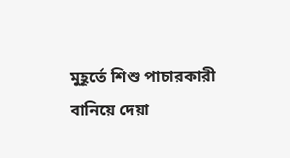মুহূর্তে শিশু পাচারকারী বানিয়ে দেয়া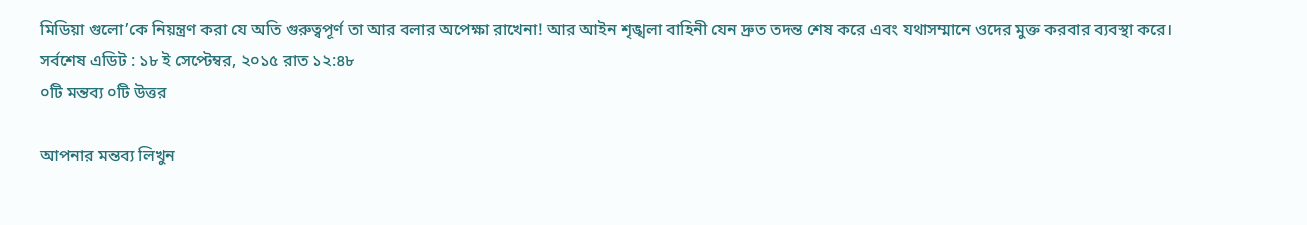মিডিয়া গুলো’কে নিয়ন্ত্রণ করা যে অতি গুরুত্বপূর্ণ তা আর বলার অপেক্ষা রাখেনা! আর আইন শৃঙ্খলা বাহিনী যেন দ্রুত তদন্ত শেষ করে এবং যথাসম্মানে ওদের মুক্ত করবার ব্যবস্থা করে।
সর্বশেষ এডিট : ১৮ ই সেপ্টেম্বর, ২০১৫ রাত ১২:৪৮
০টি মন্তব্য ০টি উত্তর

আপনার মন্তব্য লিখুন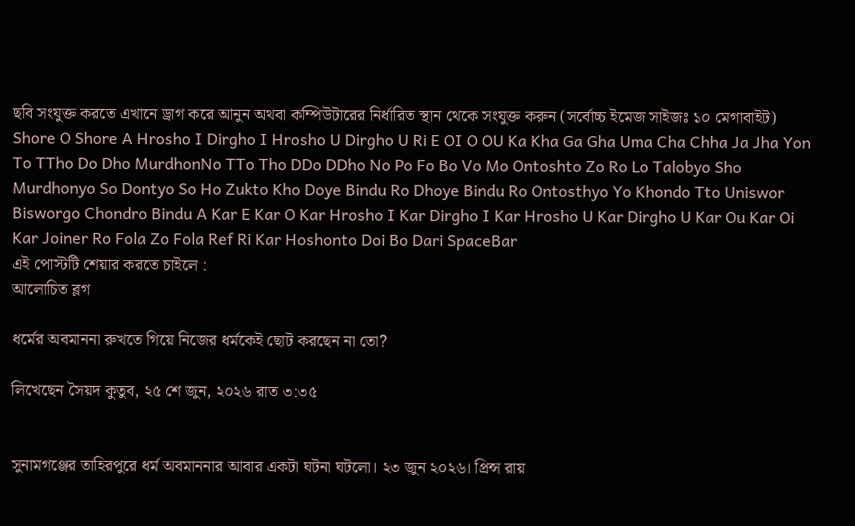ছবি সংযুক্ত করতে এখানে ড্রাগ করে আনুন অথবা কম্পিউটারের নির্ধারিত স্থান থেকে সংযুক্ত করুন (সর্বোচ্চ ইমেজ সাইজঃ ১০ মেগাবাইট)
Shore O Shore A Hrosho I Dirgho I Hrosho U Dirgho U Ri E OI O OU Ka Kha Ga Gha Uma Cha Chha Ja Jha Yon To TTho Do Dho MurdhonNo TTo Tho DDo DDho No Po Fo Bo Vo Mo Ontoshto Zo Ro Lo Talobyo Sho Murdhonyo So Dontyo So Ho Zukto Kho Doye Bindu Ro Dhoye Bindu Ro Ontosthyo Yo Khondo Tto Uniswor Bisworgo Chondro Bindu A Kar E Kar O Kar Hrosho I Kar Dirgho I Kar Hrosho U Kar Dirgho U Kar Ou Kar Oi Kar Joiner Ro Fola Zo Fola Ref Ri Kar Hoshonto Doi Bo Dari SpaceBar
এই পোস্টটি শেয়ার করতে চাইলে :
আলোচিত ব্লগ

ধর্মের অবমাননা রুখতে গিয়ে নিজের ধর্মকেই ছোট করছেন না তো?

লিখেছেন সৈয়দ কুতুব, ২৫ শে জুন, ২০২৬ রাত ৩:৩৫


সুনামগঞ্জের তাহিরপুরে ধর্ম অবমাননার আবার একটা ঘটনা ঘটলো। ২৩ জুন ২০২৬। প্রিন্স রায়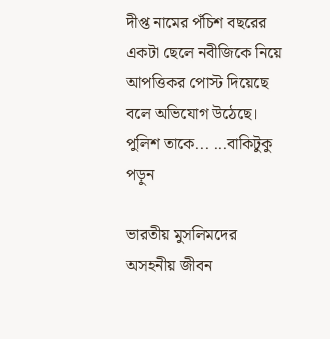দীপ্ত নামের পঁচিশ বছরের একটা ছেলে নবীজিকে নিয়ে আপত্তিকর পোস্ট দিয়েছে বলে অভিযোগ উঠেছে। পুলিশ তাকে... ...বাকিটুকু পড়ুন

ভারতীয় মুসলিমদের অসহনীয় জীবন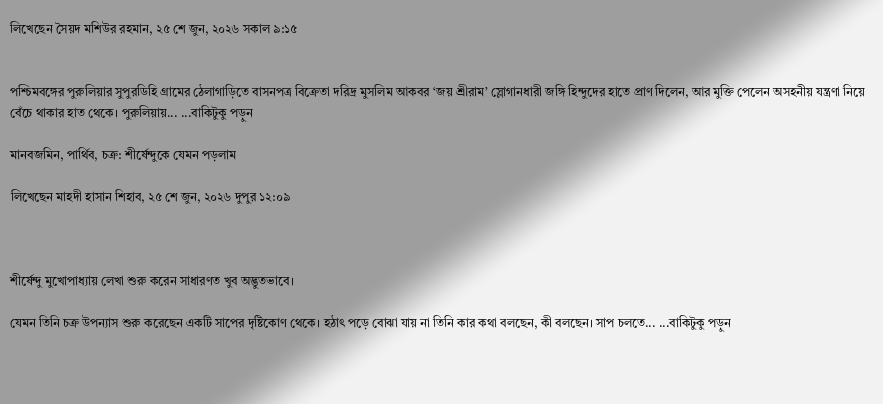লিখেছেন সৈয়দ মশিউর রহমান, ২৫ শে জুন, ২০২৬ সকাল ৯:১৫


পশ্চিমবঙ্গের পুরুলিয়ার সুপুরডিহি গ্রামের ঠেলাগাড়িতে বাসনপত্র বিক্রেতা দরিদ্র মুসলিম আকবর ‘জয় শ্রীরাম’ স্লোগানধারী জঙ্গি হিন্দুদের হাতে প্রাণ দিলেন, আর মুক্তি পেলেন অসহনীয় যন্ত্রণা নিয়ে বেঁচে থাকার হাত থেকে। পুরুলিয়ায়... ...বাকিটুকু পড়ুন

মানবজমিন, পার্থিব, চক্র: শীর্ষেন্দুকে যেমন পড়লাম

লিখেছেন মাহদী হাসান শিহাব, ২৫ শে জুন, ২০২৬ দুপুর ১২:০৯



শীর্ষেন্দু মুখোপাধ্যায় লেখা শুরু করেন সাধারণত খুব অদ্ভুতভাবে।

যেমন তিনি চক্র উপন্যাস শুরু করেছেন একটি সাপের দৃষ্টিকোণ থেকে। হঠাৎ পড়ে বোঝা যায় না তিনি কার কথা বলছেন, কী বলছেন। সাপ চলতে... ...বাকিটুকু পড়ুন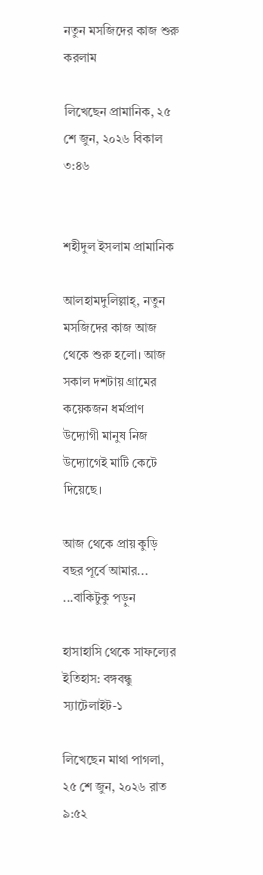নতুন মসজিদের কাজ শুরু করলাম

লিখেছেন প্রামানিক, ২৫ শে জুন, ২০২৬ বিকাল ৩:৪৬


শহীদুল ইসলাম প্রামানিক

আলহামদুলিল্লাহ্, নতুন মসজিদের কাজ আজ থেকে শুরু হলো। আজ সকাল দশটায় গ্রামের কয়েকজন ধর্মপ্রাণ উদ‍্যোগী মানুষ নিজ উদ‍্যোগেই মাটি কেটে দিয়েছে।

আজ থেকে প্রায় কুড়ি বছর পূর্বে আমার... ...বাকিটুকু পড়ুন

হাসাহাসি থেকে সাফল্যের ইতিহাস: বঙ্গবন্ধু স্যাটেলাইট-১

লিখেছেন মাথা পাগলা, ২৫ শে জুন, ২০২৬ রাত ৯:৫২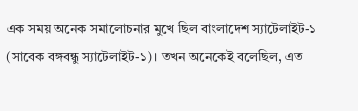এক সময় অনেক সমালোচনার মুখে ছিল বাংলাদেশ স্যাটেলাইট-১ (সাবেক বঙ্গবন্ধু স্যাটেলাইট-১)। তখন অনেকেই বলেছিল, এত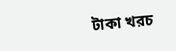টাকা খরচ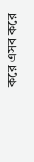করে এসব করে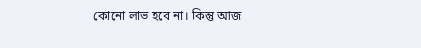কোনো লাভ হবে না। কিন্তু আজ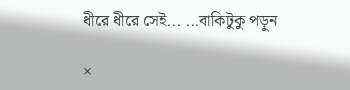ধীরে ধীরে সেই... ...বাকিটুকু পড়ুন

×